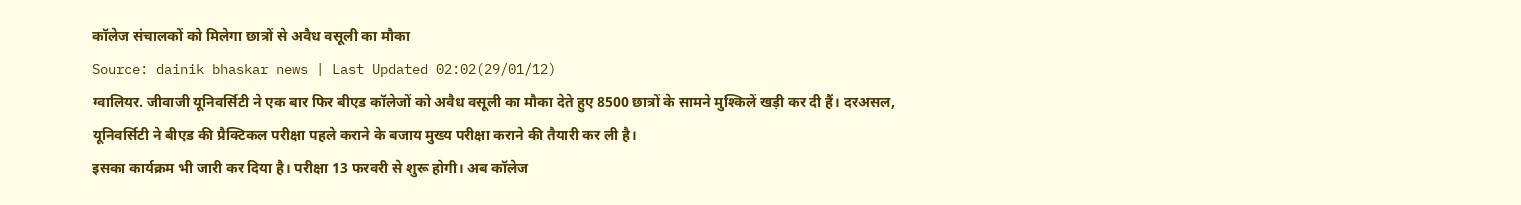कॉलेज संचालकों को मिलेगा छात्रों से अवैध वसूली का मौका
Source: dainik bhaskar news | Last Updated 02:02(29/01/12)
ग्वालियर. जीवाजी यूनिवर्सिटी ने एक बार फिर बीएड कॉलेजों को अवैध वसूली का मौका देते हुए 8500 छात्रों के सामने मुश्किलें खड़ी कर दी हैं। दरअसल, यूनिवर्सिटी ने बीएड की प्रैक्टिकल परीक्षा पहले कराने के बजाय मुख्य परीक्षा कराने की तैयारी कर ली है।
इसका कार्यक्रम भी जारी कर दिया है। परीक्षा 13 फरवरी से शुरू होगी। अब कॉलेज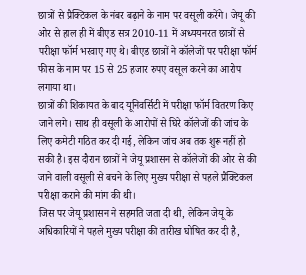छात्रों से प्रैक्टिकल के नंबर बढ़ाने के नाम पर वसूली करेंगे। जेयू की ओर से हाल ही में बीएड सत्र 2010-11 में अध्ययनरत छात्रों से परीक्षा फॉर्म भरवाए गए थे। बीएड छात्रों ने कॉलेजों पर परीक्षा फॉर्म फीस के नाम पर 15 से 25 हजार रुपए वसूल करने का आरोप लगाया था।
छात्रों की शिकायत के बाद यूनिवर्सिटी में परीक्षा फॉर्म वितरण किए जाने लगे। साथ ही वसूली के आरोपों से घिरे कॉलेजों की जांच के लिए कमेटी गठित कर दी गई, लेकिन जांच अब तक शुरू नहीं हो सकी है। इस दौरान छात्रों ने जेयू प्रशासन से कॉलेजों की ओर से की जाने वाली वसूली से बचने के लिए मुख्य परीक्षा से पहले प्रैक्टिकल परीक्षा कराने की मांग की थी।
जिस पर जेयू प्रशासन ने सहमति जता दी थी, लेकिन जेयू के अधिकारियों ने पहले मुख्य परीक्षा की तारीख घोषित कर दी है,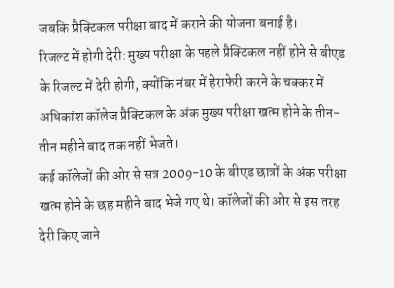जबकि प्रैक्टिकल परीक्षा बाद में कराने की योजना बनाई है।
रिजल्ट में होगी देरी: मुख्य परीक्षा के पहले प्रैक्टिकल नहीं होने से बीएड के रिजल्ट में देरी होगी, क्योंकि नंबर में हेराफेरी करने के चक्कर में अधिकांश कॉलेज प्रैक्टिकल के अंक मुख्य परीक्षा खत्म होने के तीन-तीन महीने बाद तक नहीं भेजते।
कई कॉलेजों की ओर से सत्र 2009-10 के बीएड छात्रों के अंक परीक्षा खत्म होने के छह महीने बाद भेजे गए थे। कॉलेजों की ओर से इस तरह देरी किए जाने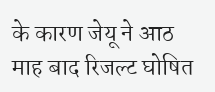के कारण जेयू ने आठ माह बाद रिजल्ट घोषित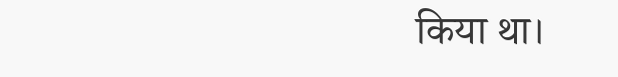किया था।